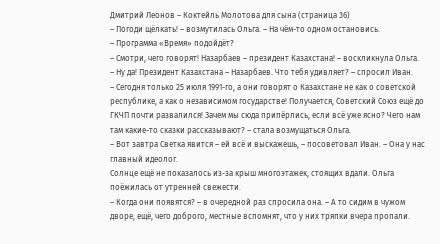Дмитрий Леонов – Коктейль Молотова для сына (страница 36)
– Погоди щёлкать! – возмутилась Ольга. – На чём-то одном остановись.
– Программа «Время» подойдёт?
– Смотри, чего говорят! Назарбаев – президент Казахстана! – воскликнула Ольга.
– Ну да! Президент Казахстана – Назарбаев. Что тебя удивляет? – спросил Иван.
– Сегодня только 25 июля 1991-го, а они говорят о Казахстане не как о советской республике, а как о независимом государстве! Получается, Советский Союз ещё до ГКЧП почти развалился! Зачем мы сюда припёрлись, если всё уже ясно? Чего нам там какие-то сказки рассказывают? – стала возмущаться Ольга.
– Вот завтра Светка явится – ей всё и выскажешь, – посоветовал Иван. – Она у нас главный идеолог.
Солнце ещё не показалось из-за крыш многоэтажек, стоящих вдали. Ольга поёжилась от утренней свежести.
– Когда они появятся? – в очередной раз спросила она. – А то сидим в чужом дворе, ещё, чего доброго, местные вспомнят, что у них тряпки вчера пропали.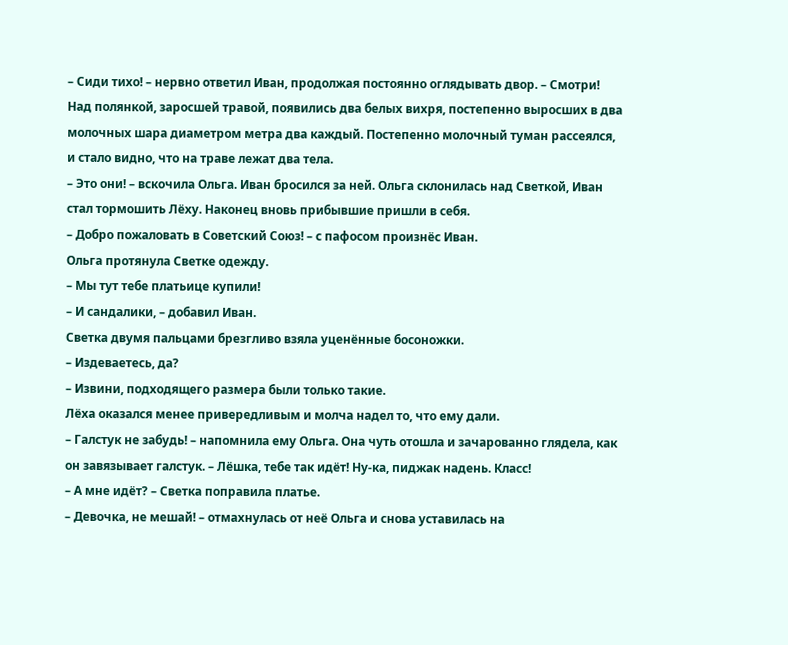– Сиди тихо! – нервно ответил Иван, продолжая постоянно оглядывать двор. – Смотри!
Над полянкой, заросшей травой, появились два белых вихря, постепенно выросших в два молочных шара диаметром метра два каждый. Постепенно молочный туман рассеялся, и стало видно, что на траве лежат два тела.
– Это они! – вскочила Ольга. Иван бросился за ней. Ольга склонилась над Светкой, Иван стал тормошить Лёху. Наконец вновь прибывшие пришли в себя.
– Добро пожаловать в Советский Союз! – с пафосом произнёс Иван.
Ольга протянула Светке одежду.
– Мы тут тебе платьице купили!
– И сандалики, – добавил Иван.
Светка двумя пальцами брезгливо взяла уценённые босоножки.
– Издеваетесь, да?
– Извини, подходящего размера были только такие.
Лёха оказался менее привередливым и молча надел то, что ему дали.
– Галстук не забудь! – напомнила ему Ольга. Она чуть отошла и зачарованно глядела, как он завязывает галстук. – Лёшка, тебе так идёт! Ну-ка, пиджак надень. Класс!
– А мне идёт? – Светка поправила платье.
– Девочка, не мешай! – отмахнулась от неё Ольга и снова уставилась на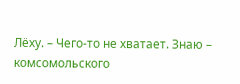Лёху. – Чего-то не хватает. Знаю – комсомольского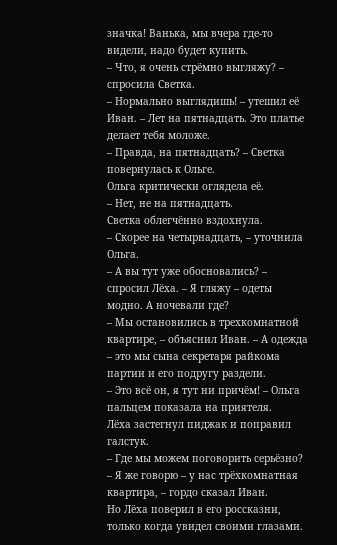значка! Ванька, мы вчера где-то видели, надо будет купить.
– Что, я очень стрёмно выгляжу? – спросила Светка.
– Нормально выглядишь! – утешил её Иван. – Лет на пятнадцать. Это платье делает тебя моложе.
– Правда, на пятнадцать? – Светка повернулась к Ольге.
Ольга критически оглядела её.
– Нет, не на пятнадцать.
Светка облегчённо вздохнула.
– Скорее на четырнадцать, – уточнила Ольга.
– А вы тут уже обосновались? – спросил Лёха. – Я гляжу – одеты модно. А ночевали где?
– Мы остановились в трехкомнатной квартире, – объяснил Иван. – А одежда – это мы сына секретаря райкома партии и его подругу раздели.
– Это всё он, я тут ни причём! – Ольга пальцем показала на приятеля.
Лёха застегнул пиджак и поправил галстук.
– Где мы можем поговорить серьёзно?
– Я же говорю – у нас трёхкомнатная квартира, – гордо сказал Иван.
Но Лёха поверил в его россказни, только когда увидел своими глазами.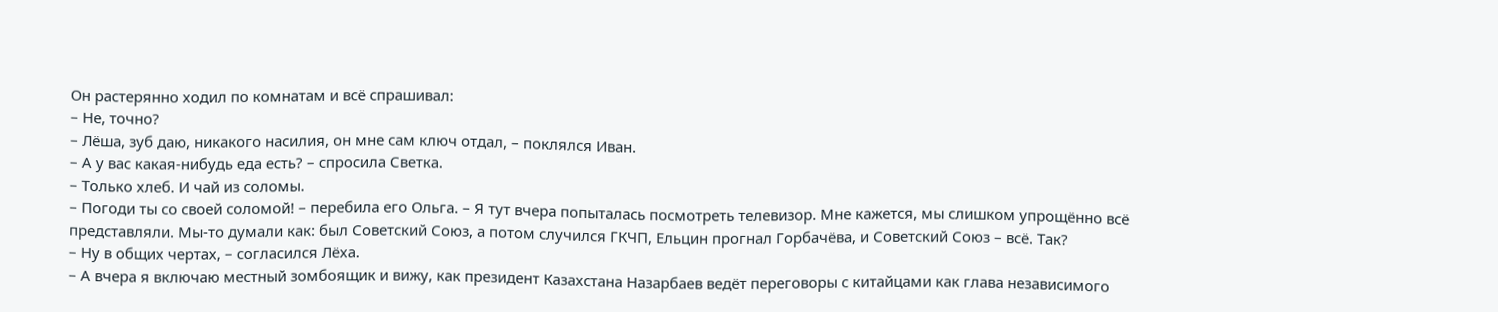Он растерянно ходил по комнатам и всё спрашивал:
– Не, точно?
– Лёша, зуб даю, никакого насилия, он мне сам ключ отдал, – поклялся Иван.
– А у вас какая-нибудь еда есть? – спросила Светка.
– Только хлеб. И чай из соломы.
– Погоди ты со своей соломой! – перебила его Ольга. – Я тут вчера попыталась посмотреть телевизор. Мне кажется, мы слишком упрощённо всё представляли. Мы-то думали как: был Советский Союз, а потом случился ГКЧП, Ельцин прогнал Горбачёва, и Советский Союз – всё. Так?
– Ну в общих чертах, – согласился Лёха.
– А вчера я включаю местный зомбоящик и вижу, как президент Казахстана Назарбаев ведёт переговоры с китайцами как глава независимого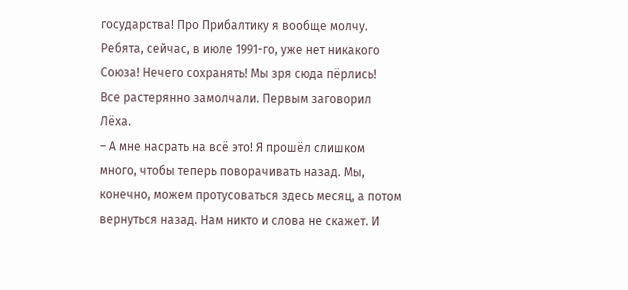государства! Про Прибалтику я вообще молчу. Ребята, сейчас, в июле 1991-го, уже нет никакого Союза! Нечего сохранять! Мы зря сюда пёрлись!
Все растерянно замолчали. Первым заговорил Лёха.
– А мне насрать на всё это! Я прошёл слишком много, чтобы теперь поворачивать назад. Мы, конечно, можем протусоваться здесь месяц, а потом вернуться назад. Нам никто и слова не скажет. И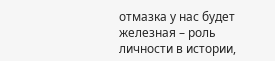отмазка у нас будет железная – роль личности в истории,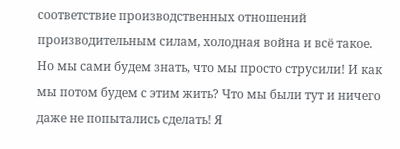соответствие производственных отношений производительным силам, холодная война и всё такое. Но мы сами будем знать, что мы просто струсили! И как мы потом будем с этим жить? Что мы были тут и ничего даже не попытались сделать! Я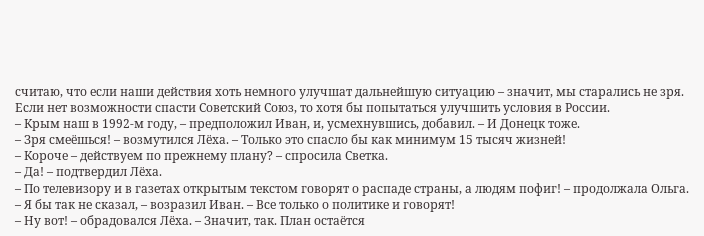считаю, что если наши действия хоть немного улучшат дальнейшую ситуацию – значит, мы старались не зря. Если нет возможности спасти Советский Союз, то хотя бы попытаться улучшить условия в России.
– Крым наш в 1992-м году, – предположил Иван, и, усмехнувшись, добавил. – И Донецк тоже.
– Зря смеёшься! – возмутился Лёха. – Только это спасло бы как минимум 15 тысяч жизней!
– Короче – действуем по прежнему плану? – спросила Светка.
– Да! – подтвердил Лёха.
– По телевизору и в газетах открытым текстом говорят о распаде страны, а людям пофиг! – продолжала Ольга.
– Я бы так не сказал, – возразил Иван. – Все только о политике и говорят!
– Ну вот! – обрадовался Лёха. – Значит, так. План остаётся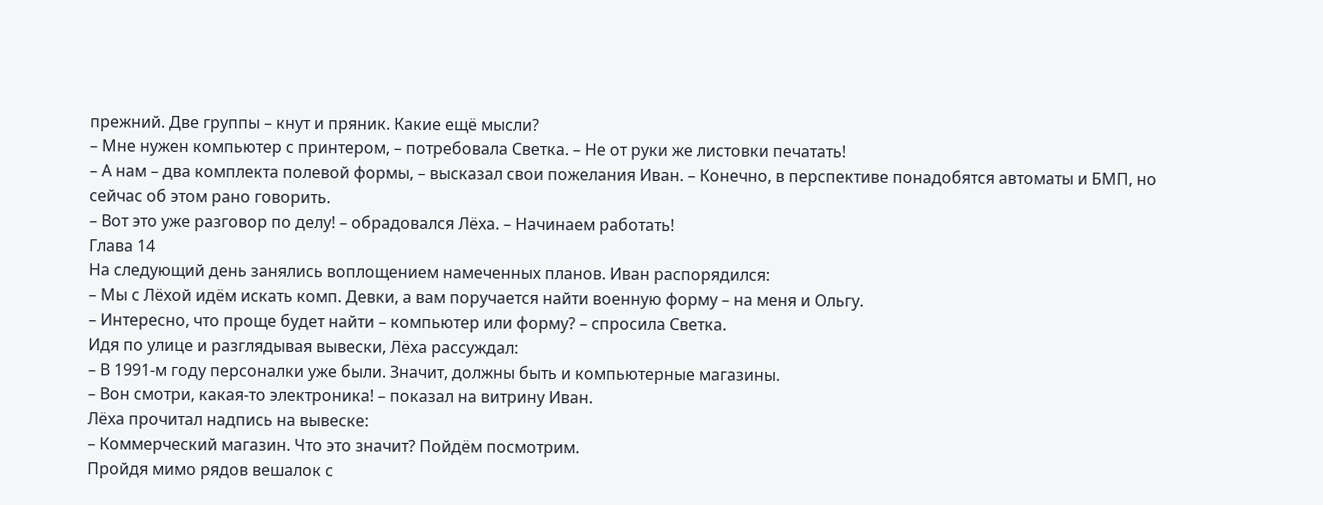прежний. Две группы – кнут и пряник. Какие ещё мысли?
– Мне нужен компьютер с принтером, – потребовала Светка. – Не от руки же листовки печатать!
– А нам – два комплекта полевой формы, – высказал свои пожелания Иван. – Конечно, в перспективе понадобятся автоматы и БМП, но сейчас об этом рано говорить.
– Вот это уже разговор по делу! – обрадовался Лёха. – Начинаем работать!
Глава 14
На следующий день занялись воплощением намеченных планов. Иван распорядился:
– Мы с Лёхой идём искать комп. Девки, а вам поручается найти военную форму – на меня и Ольгу.
– Интересно, что проще будет найти – компьютер или форму? – спросила Светка.
Идя по улице и разглядывая вывески, Лёха рассуждал:
– В 1991-м году персоналки уже были. Значит, должны быть и компьютерные магазины.
– Вон смотри, какая-то электроника! – показал на витрину Иван.
Лёха прочитал надпись на вывеске:
– Коммерческий магазин. Что это значит? Пойдём посмотрим.
Пройдя мимо рядов вешалок с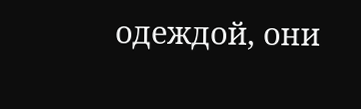одеждой, они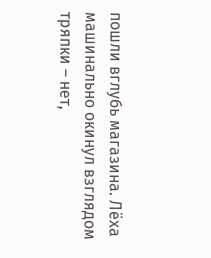пошли вглубь магазина. Лёха машинально окинул взглядом тряпки – нет,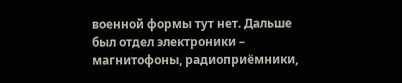военной формы тут нет. Дальше был отдел электроники – магнитофоны, радиоприёмники,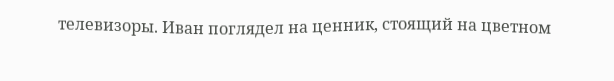телевизоры. Иван поглядел на ценник, стоящий на цветном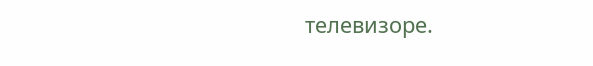телевизоре.